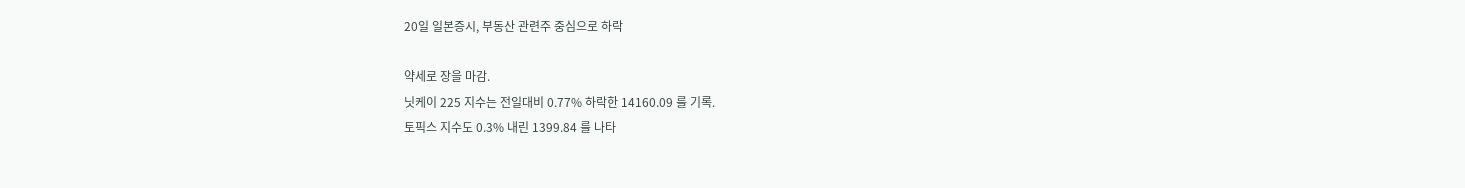20일 일본증시, 부동산 관련주 중심으로 하락

약세로 장을 마감.
닛케이 225 지수는 전일대비 0.77% 하락한 14160.09 를 기록.
토픽스 지수도 0.3% 내린 1399.84 를 나타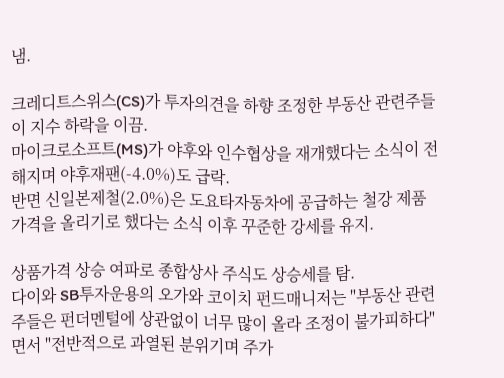냄.

크레디트스위스(CS)가 투자의견을 하향 조정한 부동산 관련주들이 지수 하락을 이끔.
마이크로소프트(MS)가 야후와 인수협상을 재개했다는 소식이 전해지며 야후재팬(-4.0%)도 급락.
반면 신일본제철(2.0%)은 도요타자동차에 공급하는 철강 제품 가격을 올리기로 했다는 소식 이후 꾸준한 강세를 유지.

상품가격 상승 여파로 종합상사 주식도 상승세를 탐.
다이와 SB투자운용의 오가와 코이치 펀드매니저는 "부동산 관련주들은 펀더멘털에 상관없이 너무 많이 올라 조정이 불가피하다"면서 "전반적으로 과열된 분위기며 주가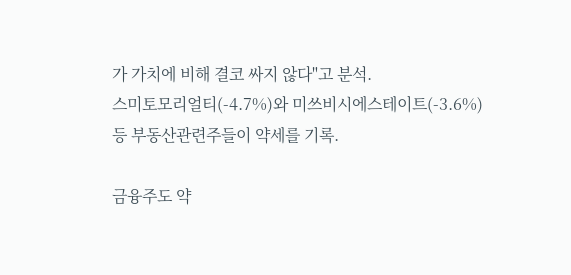가 가치에 비해 결코 싸지 않다"고 분석.
스미토모리얼티(-4.7%)와 미쓰비시에스테이트(-3.6%) 등 부동산관련주들이 약세를 기록.

금융주도 약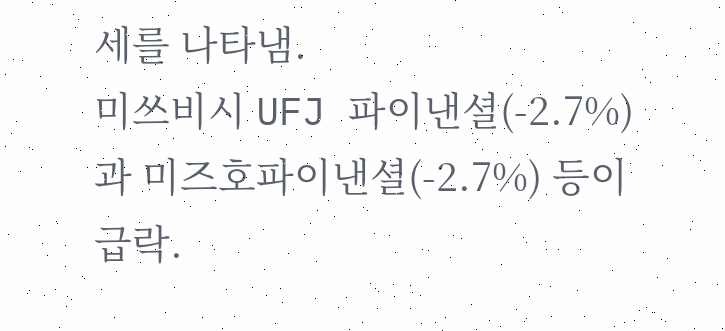세를 나타냄.
미쓰비시 UFJ 파이낸셜(-2.7%)과 미즈호파이낸셜(-2.7%) 등이 급락.